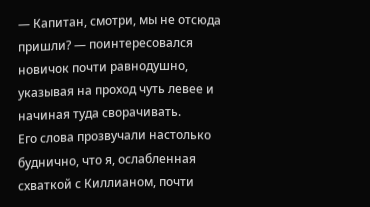— Капитан, смотри, мы не отсюда пришли? — поинтересовался новичок почти равнодушно, указывая на проход чуть левее и начиная туда сворачивать.
Его слова прозвучали настолько буднично, что я, ослабленная схваткой с Киллианом, почти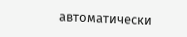автоматически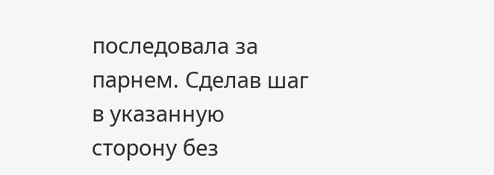последовала за парнем. Сделав шаг в указанную сторону без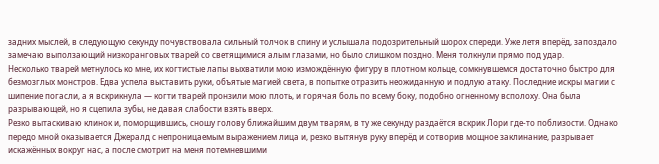задних мыслей, в следующую секунду почувствовала сильный толчок в спину и услышала подозрительный шорох спереди. Уже летя вперёд, запоздало замечаю выползающий низкоранговых тварей со светящимися алым глазами, но было слишком поздно. Меня толкнули прямо под удар.
Несколько тварей метнулось ко мне, их когтистые лапы выхватили мою измождённую фигуру в плотном кольце, сомкнувшемся достаточно быстро для безмозглых монстров. Едва успела выставить руки, объятые магией света, в попытке отразить неожиданную и подлую атаку. Последние искры магии с шипение погасли, а я вскрикнула — когти тварей пронзили мою плоть, и горячая боль по всему боку, подобно огненному всполоху. Она была разрывающей, но я сцепила зубы, не давая слабости взять вверх.
Резко вытаскиваю клинок и, поморщившись, сношу голову ближайшим двум тварям, в ту же секунду раздаётся вскрик Лори где-то поблизости. Однако передо мной оказывается Джералд с непроницаемым выражением лица и, резко вытянув руку вперёд и сотворив мощное заклинание, разрывает искажённых вокруг нас, а после смотрит на меня потемневшими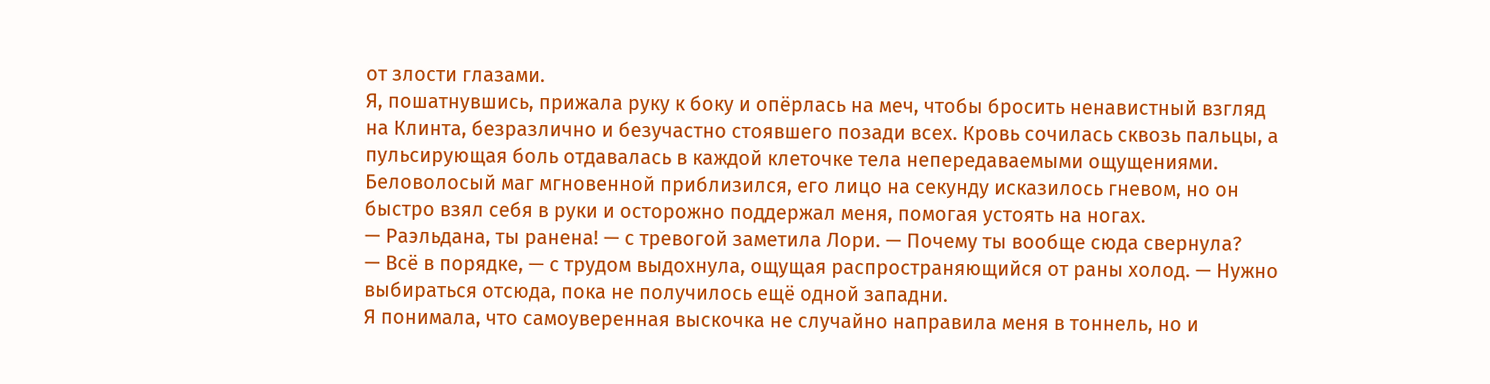от злости глазами.
Я, пошатнувшись, прижала руку к боку и опёрлась на меч, чтобы бросить ненавистный взгляд на Клинта, безразлично и безучастно стоявшего позади всех. Кровь сочилась сквозь пальцы, а пульсирующая боль отдавалась в каждой клеточке тела непередаваемыми ощущениями. Беловолосый маг мгновенной приблизился, его лицо на секунду исказилось гневом, но он быстро взял себя в руки и осторожно поддержал меня, помогая устоять на ногах.
— Раэльдана, ты ранена! — с тревогой заметила Лори. — Почему ты вообще сюда свернула?
— Всё в порядке, — с трудом выдохнула, ощущая распространяющийся от раны холод. — Нужно выбираться отсюда, пока не получилось ещё одной западни.
Я понимала, что самоуверенная выскочка не случайно направила меня в тоннель, но и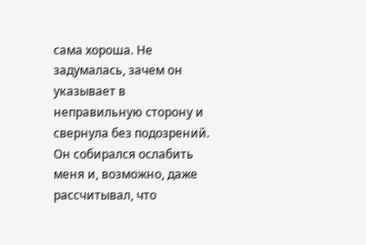сама хороша. Не задумалась, зачем он указывает в неправильную сторону и свернула без подозрений. Он собирался ослабить меня и, возможно, даже рассчитывал, что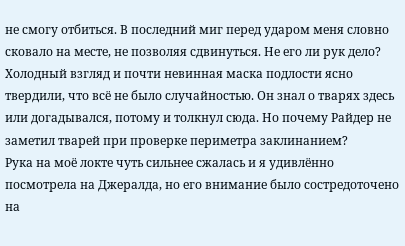не смогу отбиться. В последний миг перед ударом меня словно сковало на месте, не позволяя сдвинуться. Не его ли рук дело? Холодный взгляд и почти невинная маска подлости ясно твердили, что всё не было случайностью. Он знал о тварях здесь или догадывался, потому и толкнул сюда. Но почему Райдер не заметил тварей при проверке периметра заклинанием?
Рука на моё локте чуть сильнее сжалась и я удивлённо посмотрела на Джералда, но его внимание было состредоточено на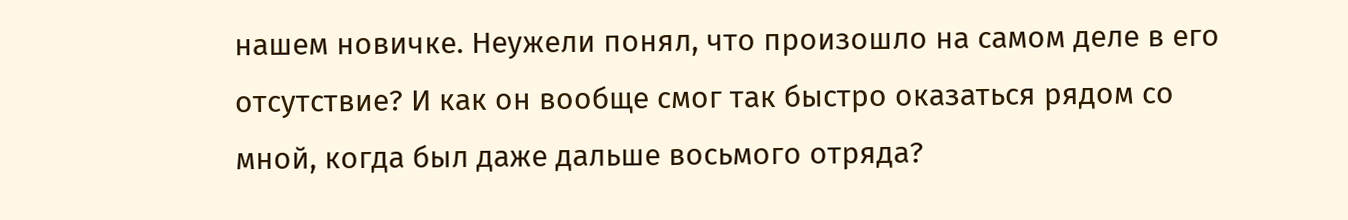нашем новичке. Неужели понял, что произошло на самом деле в его отсутствие? И как он вообще смог так быстро оказаться рядом со мной, когда был даже дальше восьмого отряда?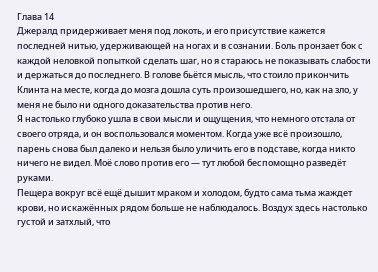Глава 14
Джералд придерживает меня под локоть, и его присутствие кажется последней нитью, удерживающей на ногах и в сознании. Боль пронзает бок с каждой неловкой попыткой сделать шаг, но я стараюсь не показывать слабости и держаться до последнего. В голове бьётся мысль, что стоило прикончить Клинта на месте, когда до мозга дошла суть произошедшего, но, как на зло, у меня не было ни одного доказательства против него.
Я настолько глубоко ушла в свои мысли и ощущения, что немного отстала от своего отряда, и он воспользовался моментом. Когда уже всё произошло, парень снова был далеко и нельзя было уличить его в подставе, когда никто ничего не видел. Моё слово против его — тут любой беспомощно разведёт руками.
Пещера вокруг всё ещё дышит мраком и холодом, будто сама тьма жаждет крови, но искажённых рядом больше не наблюдалось. Воздух здесь настолько густой и затхлый, что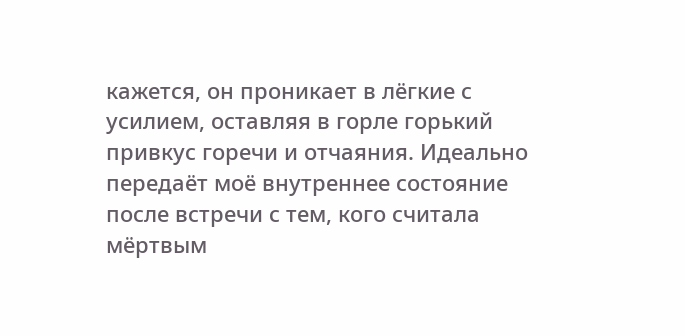кажется, он проникает в лёгкие с усилием, оставляя в горле горький привкус горечи и отчаяния. Идеально передаёт моё внутреннее состояние после встречи с тем, кого считала мёртвым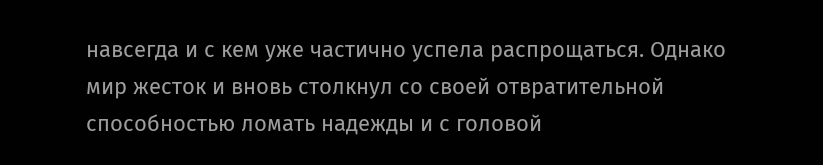навсегда и с кем уже частично успела распрощаться. Однако мир жесток и вновь столкнул со своей отвратительной способностью ломать надежды и с головой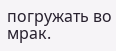погружать во мрак.